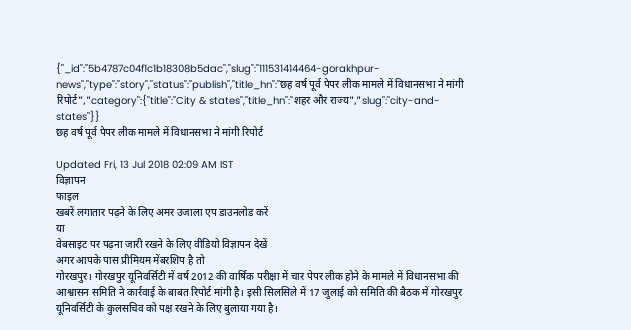{"_id":"5b4787c04f1c1b18308b5dac","slug":"111531414464-gorakhpur-news","type":"story","status":"publish","title_hn":"छह वर्ष पूर्व पेपर लीक मामले में विधानसभा ने मांगी रिपोर्ट","category":{"title":"City & states","title_hn":"शहर और राज्य","slug":"city-and-states"}}
छह वर्ष पूर्व पेपर लीक मामले में विधानसभा ने मांगी रिपोर्ट

Updated Fri, 13 Jul 2018 02:09 AM IST
विज्ञापन
फाइल
खबरें लगातार पढ़ने के लिए अमर उजाला एप डाउनलोड करें
या
वेबसाइट पर पढ़ना जारी रखने के लिए वीडियो विज्ञापन देखें
अगर आपके पास प्रीमियम मेंबरशिप है तो
गोरखपुर। गोरखपुर यूनिवर्सिटी में वर्ष 2012 की वार्षिक परीक्षा में चार पेपर लीक होने के मामले में विधानसभा की आश्वासन समिति ने कार्रवाई के बाबत रिपोर्ट मांगी है। इसी सिलसिले में 17 जुलाई को समिति की बैठक में गोरखपुर यूनिवर्सिटी के कुलसचिव को पक्ष रखने के लिए बुलाया गया है।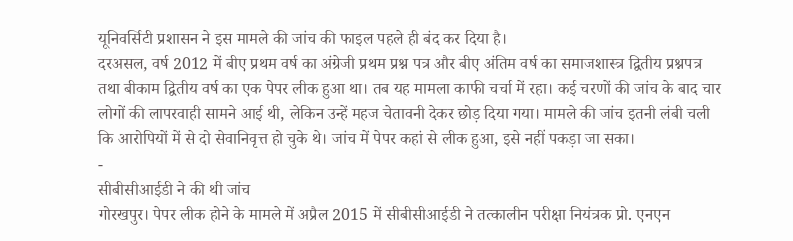यूनिवर्सिटी प्रशासन ने इस मामले की जांच की फाइल पहले ही बंद कर दिया है।
दरअसल, वर्ष 2012 में बीए प्रथम वर्ष का अंग्रेजी प्रथम प्रश्न पत्र और बीए अंतिम वर्ष का समाजशास्त्र द्वितीय प्रश्नपत्र तथा बीकाम द्वितीय वर्ष का एक पेपर लीक हुआ था। तब यह मामला काफी चर्चा में रहा। कई चरणों की जांच के बाद चार लोगों की लापरवाही सामने आई थी, लेकिन उन्हें महज चेतावनी देकर छोड़ दिया गया। मामले की जांच इतनी लंबी चली कि आरोपियों में से दो सेवानिवृत्त हो चुके थे। जांच में पेपर कहां से लीक हुआ, इसे नहीं पकड़ा जा सका।
-
सीबीसीआईडी ने की थी जांच
गोरखपुर। पेपर लीक होने के मामले में अप्रैल 2015 में सीबीसीआईडी ने तत्कालीन परीक्षा नियंत्रक प्रो. एनएन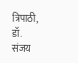त्रिपाठी, डॉ. संजय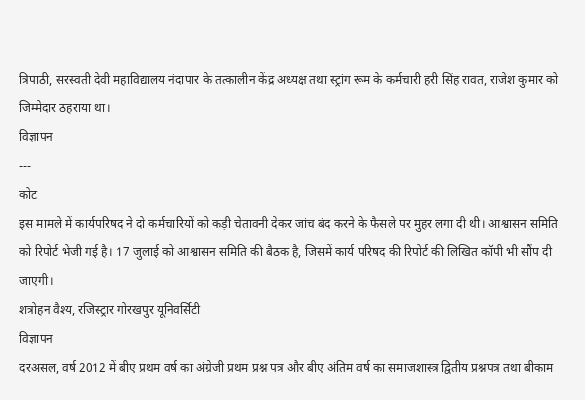त्रिपाठी, सरस्वती देवी महाविद्यालय नंदापार के तत्कालीन केंद्र अध्यक्ष तथा स्ट्रांग रूम के कर्मचारी हरी सिंह रावत, राजेश कुमार को जिम्मेदार ठहराया था।
विज्ञापन
---
कोट
इस मामले में कार्यपरिषद ने दो कर्मचारियों को कड़ी चेतावनी देकर जांच बंद करने के फैसले पर मुहर लगा दी थी। आश्वासन समिति को रिपोर्ट भेजी गई है। 17 जुलाई को आश्वासन समिति की बैठक है, जिसमें कार्य परिषद की रिपोर्ट की लिखित कॉपी भी सौंप दी जाएगी।
शत्रोहन वैश्य, रजिस्ट्रार गोरखपुर यूनिवर्सिटी
विज्ञापन
दरअसल, वर्ष 2012 में बीए प्रथम वर्ष का अंग्रेजी प्रथम प्रश्न पत्र और बीए अंतिम वर्ष का समाजशास्त्र द्वितीय प्रश्नपत्र तथा बीकाम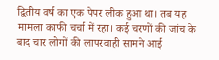द्वितीय वर्ष का एक पेपर लीक हुआ था। तब यह मामला काफी चर्चा में रहा। कई चरणों की जांच के बाद चार लोगों की लापरवाही सामने आई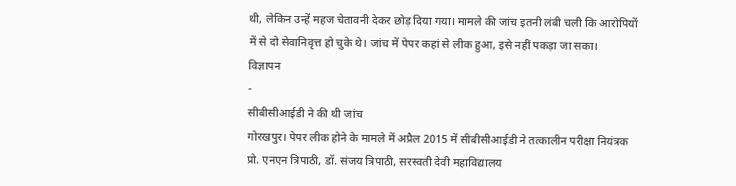थी, लेकिन उन्हें महज चेतावनी देकर छोड़ दिया गया। मामले की जांच इतनी लंबी चली कि आरोपियों में से दो सेवानिवृत्त हो चुके थे। जांच में पेपर कहां से लीक हुआ, इसे नहीं पकड़ा जा सका।
विज्ञापन
-
सीबीसीआईडी ने की थी जांच
गोरखपुर। पेपर लीक होने के मामले में अप्रैल 2015 में सीबीसीआईडी ने तत्कालीन परीक्षा नियंत्रक प्रो. एनएन त्रिपाठी, डॉ. संजय त्रिपाठी, सरस्वती देवी महाविद्यालय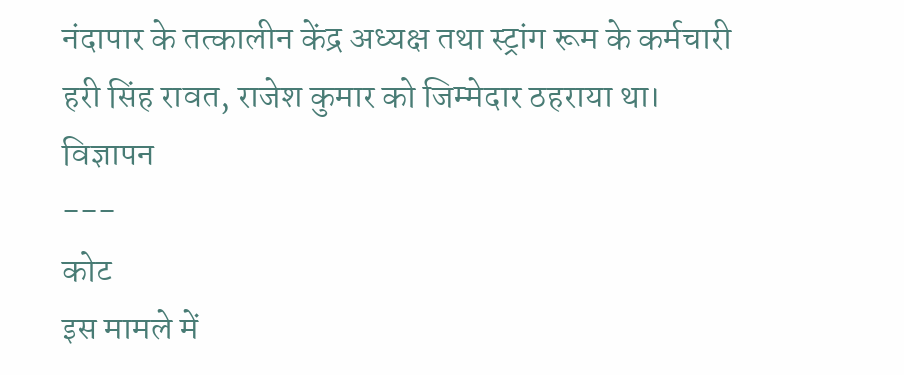नंदापार के तत्कालीन केंद्र अध्यक्ष तथा स्ट्रांग रूम के कर्मचारी हरी सिंह रावत, राजेश कुमार को जिम्मेदार ठहराया था।
विज्ञापन
---
कोट
इस मामले में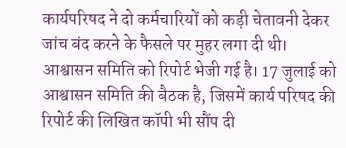कार्यपरिषद ने दो कर्मचारियों को कड़ी चेतावनी देकर जांच बंद करने के फैसले पर मुहर लगा दी थी। आश्वासन समिति को रिपोर्ट भेजी गई है। 17 जुलाई को आश्वासन समिति की बैठक है, जिसमें कार्य परिषद की रिपोर्ट की लिखित कॉपी भी सौंप दी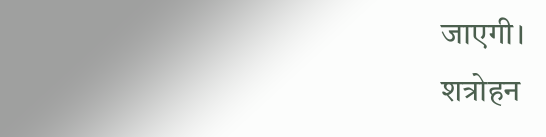जाएगी।
शत्रोहन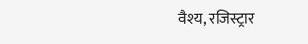वैश्य, रजिस्ट्रार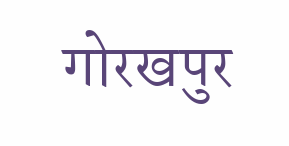गोरखपुर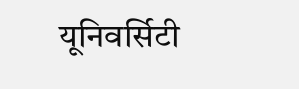यूनिवर्सिटी